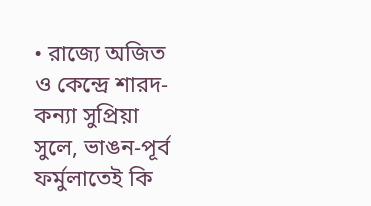• রাজ্যে অজিত ও কেন্দ্রে শারদ-কন্যা সুপ্রিয়া সুলে, ভাঙন-পূর্ব ফর্মুলাতেই কি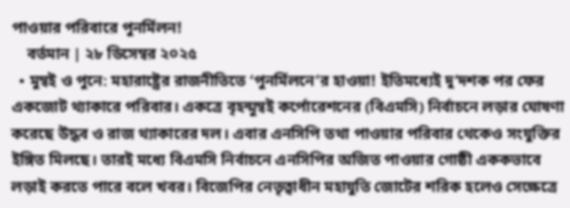পাওয়ার পরিবারে পুনর্মিলন!
    বর্তমান | ২৮ ডিসেম্বর ২০২৫
  • মুম্বই ও পুনে: মহারাষ্ট্রের রাজনীতিতে ‘পুনর্মিলনে’র হাওয়া! ইতিমধ্যেই দু’দশক পর ফের একজোট থ্যাকারে পরিবার। একত্রে বৃহন্মুম্বই কর্পোরেশনের (বিএমসি) নির্বাচনে লড়ার ঘোষণা করেছে উদ্ধব ও রাজ থ্যাকারের দল। এবার এনসিপি তথা পাওয়ার পরিবার থেকেও সংযুক্তির ইঙ্গিত মিলছে। তারই মধ্যে বিএমসি নির্বাচনে এনসিপির অজিত পাওয়ার গোষ্ঠী এককভাবে লড়াই করতে পারে বলে খবর। বিজেপির নেতৃত্বাধীন মহাযুতি জোটের শরিক হলেও সেক্ষেত্রে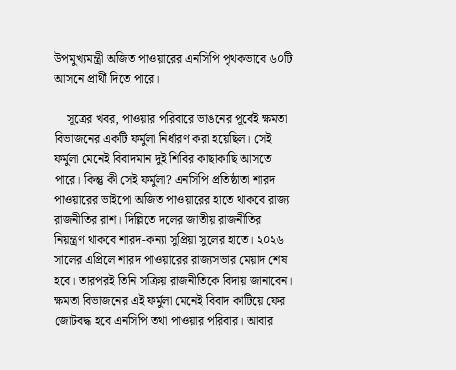উপমুখ্যমন্ত্রী অজিত পাওয়ারের এনসিপি পৃথকভাবে ৬০টি আসনে প্রার্থী দিতে পারে।

    সূত্রের খবর, পাওয়ার পরিবারে ভাঙনের পূর্বেই ক্ষমতা বিভাজনের একটি ফর্মুলা নির্ধারণ করা হয়েছিল। সেই ফর্মুলা মেনেই বিবাদমান দুই শিবির কাছাকাছি আসতে পারে। কিন্তু কী সেই ফর্মুলা? এনসিপি প্রতিষ্ঠাতা শারদ পাওয়ারের ভাইপো অজিত পাওয়ারের হাতে থাকবে রাজ্য রাজনীতির রাশ। দিল্লিতে দলের জাতীয় রাজনীতির নিয়ন্ত্রণ থাকবে শারদ-কন্যা সুপ্রিয়া সুলের হাতে। ২০২৬ সালের এপ্রিলে শারদ পাওয়ারের রাজ্যসভার মেয়াদ শেষ হবে। তারপরই তিনি সক্রিয় রাজনীতিকে বিদায় জানাবেন। ক্ষমতা বিভাজনের এই ফর্মুলা মেনেই বিবাদ কাটিয়ে ফের জোটবদ্ধ হবে এনসিপি তথা পাওয়ার পরিবার। আবার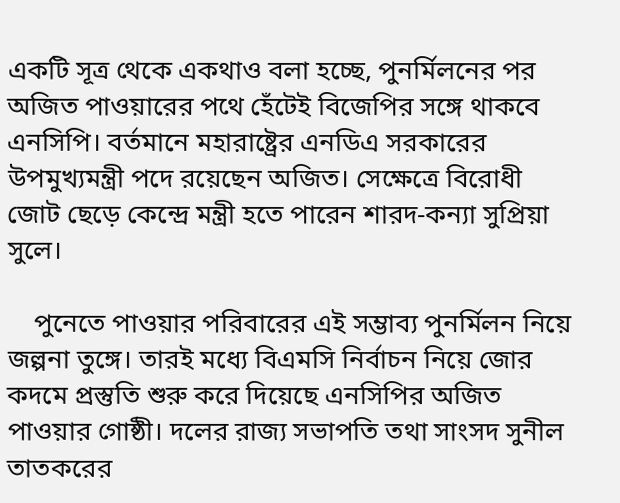একটি সূত্র থেকে একথাও বলা হচ্ছে, পুনর্মিলনের পর অজিত পাওয়ারের পথে হেঁটেই বিজেপির সঙ্গে থাকবে এনসিপি। বর্তমানে মহারাষ্ট্রের এনডিএ সরকারের উপমুখ্যমন্ত্রী পদে রয়েছেন অজিত। সেক্ষেত্রে বিরোধী জোট ছেড়ে কেন্দ্রে মন্ত্রী হতে পারেন শারদ-কন্যা সুপ্রিয়া সুলে।

    পুনেতে পাওয়ার পরিবারের এই সম্ভাব্য পুনর্মিলন নিয়ে জল্পনা তুঙ্গে। তারই মধ্যে বিএমসি নির্বাচন নিয়ে জোর কদমে প্রস্তুতি শুরু করে দিয়েছে এনসিপির অজিত পাওয়ার গোষ্ঠী। দলের রাজ্য সভাপতি তথা সাংসদ সুনীল তাতকরের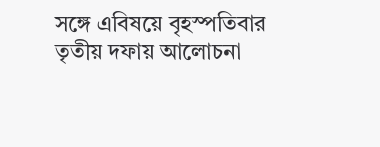সঙ্গে এবিষয়ে বৃহস্পতিবার তৃতীয় দফায় আলোচনা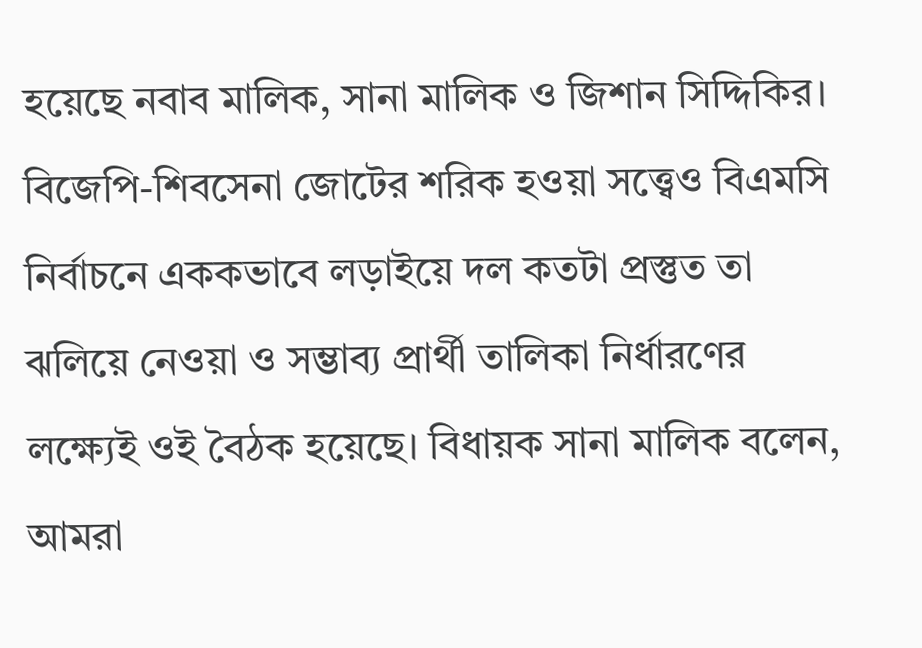হয়েছে নবাব মালিক, সানা মালিক ও জিশান সিদ্দিকির। বিজেপি-শিবসেনা জোটের শরিক হওয়া সত্ত্বেও বিএমসি নির্বাচনে এককভাবে লড়াইয়ে দল কতটা প্রস্তুত তা ঝলিয়ে নেওয়া ও সম্ভাব্য প্রার্থী তালিকা নির্ধারণের লক্ষ্যেই ওই বৈঠক হয়েছে। বিধায়ক সানা মালিক বলেন, আমরা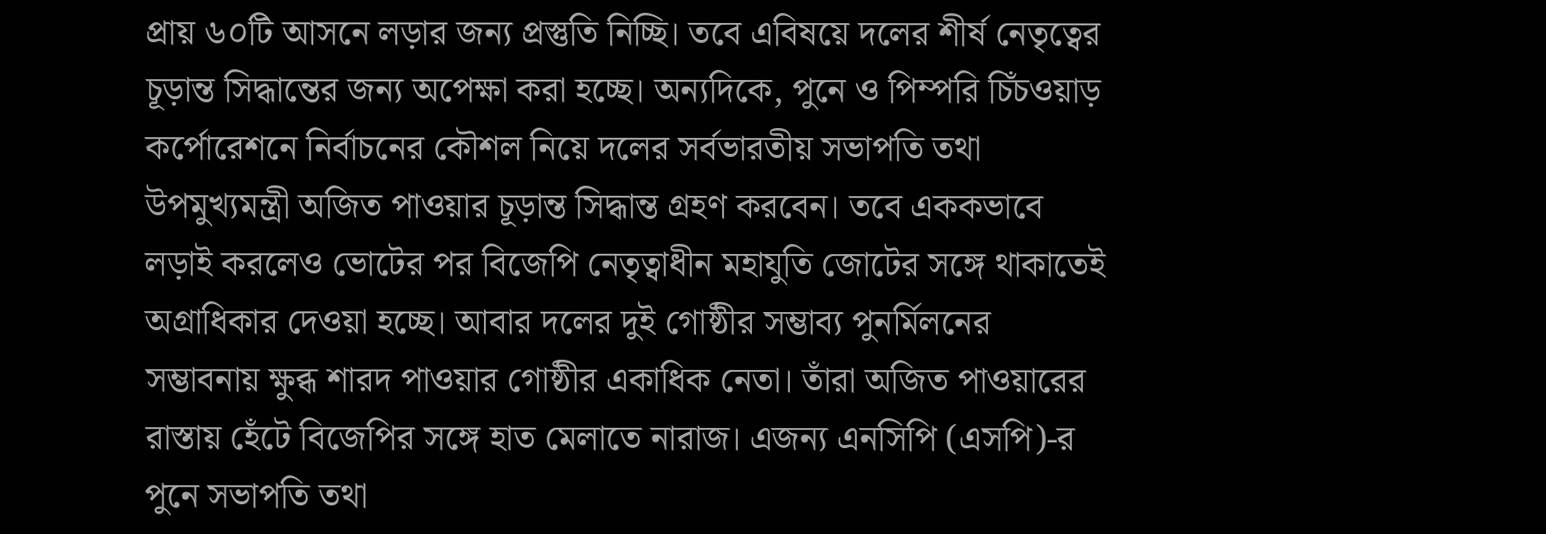প্রায় ৬০টি আসনে লড়ার জন্য প্রস্তুতি নিচ্ছি। তবে এবিষয়ে দলের শীর্ষ নেতৃত্বের চূড়ান্ত সিদ্ধান্তের জন্য অপেক্ষা করা হচ্ছে। অন্যদিকে, পুনে ও পিম্পরি চিঁচওয়াড় কর্পোরেশনে নির্বাচনের কৌশল নিয়ে দলের সর্বভারতীয় সভাপতি তথা উপমুখ্যমন্ত্রী অজিত পাওয়ার চূড়ান্ত সিদ্ধান্ত গ্রহণ করবেন। তবে এককভাবে লড়াই করলেও ভোটের পর বিজেপি নেতৃত্বাধীন মহাযুতি জোটের সঙ্গে থাকাতেই অগ্রাধিকার দেওয়া হচ্ছে। আবার দলের দুই গোষ্ঠীর সম্ভাব্য পুনর্মিলনের সম্ভাবনায় ক্ষুব্ধ শারদ পাওয়ার গোষ্ঠীর একাধিক নেতা। তাঁরা অজিত পাওয়ারের রাস্তায় হেঁটে বিজেপির সঙ্গে হাত মেলাতে নারাজ। এজন্য এনসিপি (এসপি)-র পুনে সভাপতি তথা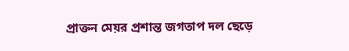প্রাক্তন মেয়র প্রশান্ত জগতাপ দল ছেড়ে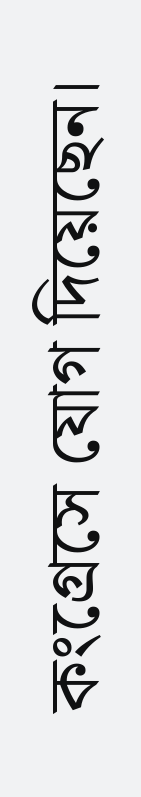কংগ্রেসে যোগ দিয়েছেন।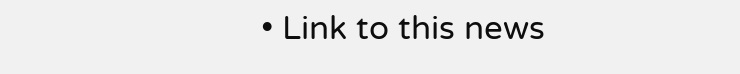• Link to this news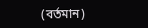(বর্তমান)